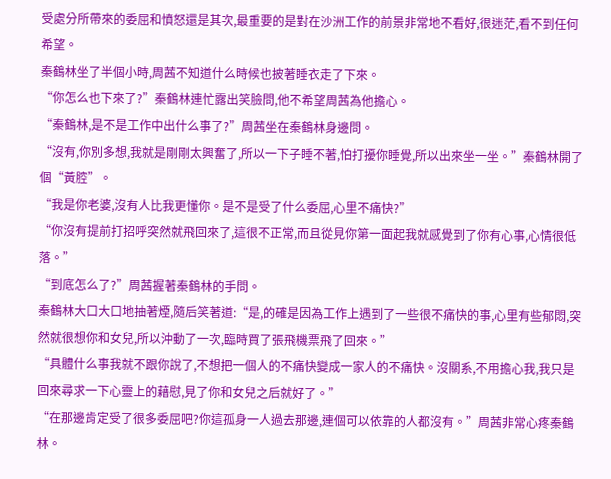受處分所帶來的委屈和憤怒還是其次,最重要的是對在沙洲工作的前景非常地不看好,很迷茫,看不到任何希望。
秦鶴林坐了半個小時,周茜不知道什么時候也披著睡衣走了下來。
“你怎么也下來了?”秦鶴林連忙露出笑臉問,他不希望周茜為他擔心。
“秦鶴林,是不是工作中出什么事了?”周茜坐在秦鶴林身邊問。
“沒有,你別多想,我就是剛剛太興奮了,所以一下子睡不著,怕打擾你睡覺,所以出來坐一坐。”秦鶴林開了個“黃腔”。
“我是你老婆,沒有人比我更懂你。是不是受了什么委屈,心里不痛快?”
“你沒有提前打招呼突然就飛回來了,這很不正常,而且從見你第一面起我就感覺到了你有心事,心情很低落。”
“到底怎么了?”周茜握著秦鶴林的手問。
秦鶴林大口大口地抽著煙,隨后笑著道:“是,的確是因為工作上遇到了一些很不痛快的事,心里有些郁悶,突然就很想你和女兒,所以沖動了一次,臨時買了張飛機票飛了回來。”
“具體什么事我就不跟你說了,不想把一個人的不痛快變成一家人的不痛快。沒關系,不用擔心我,我只是回來尋求一下心靈上的藉慰,見了你和女兒之后就好了。”
“在那邊肯定受了很多委屈吧?你這孤身一人過去那邊,連個可以依靠的人都沒有。”周茜非常心疼秦鶴林。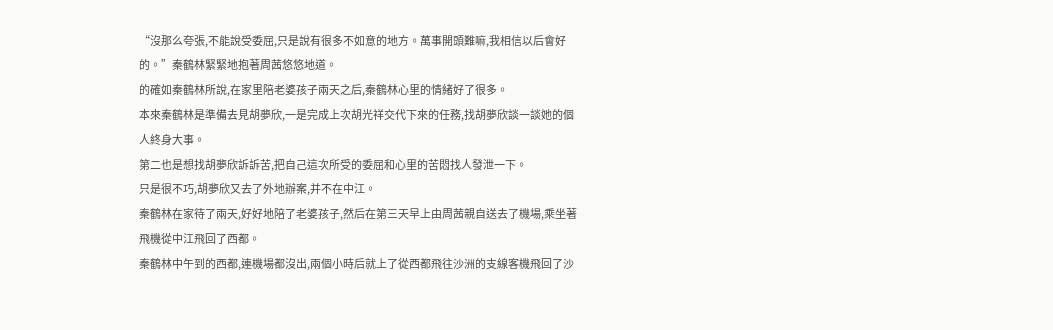“沒那么夸張,不能說受委屈,只是說有很多不如意的地方。萬事開頭難嘛,我相信以后會好的。”秦鶴林緊緊地抱著周茜悠悠地道。
的確如秦鶴林所說,在家里陪老婆孩子兩天之后,秦鶴林心里的情緒好了很多。
本來秦鶴林是準備去見胡夢欣,一是完成上次胡光祥交代下來的任務,找胡夢欣談一談她的個人終身大事。
第二也是想找胡夢欣訴訴苦,把自己這次所受的委屈和心里的苦悶找人發泄一下。
只是很不巧,胡夢欣又去了外地辦案,并不在中江。
秦鶴林在家待了兩天,好好地陪了老婆孩子,然后在第三天早上由周茜親自送去了機場,乘坐著飛機從中江飛回了西都。
秦鶴林中午到的西都,連機場都沒出,兩個小時后就上了從西都飛往沙洲的支線客機飛回了沙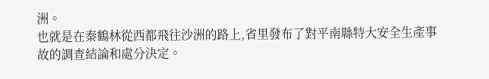洲。
也就是在秦鶴林從西都飛往沙洲的路上,省里發布了對平南縣特大安全生產事故的調查結論和處分決定。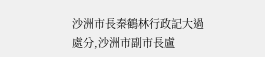沙洲市長秦鶴林行政記大過處分,沙洲市副市長盧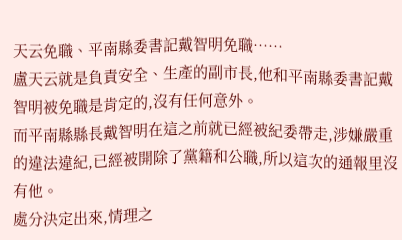天云免職、平南縣委書記戴智明免職……
盧天云就是負責安全、生產的副市長,他和平南縣委書記戴智明被免職是肯定的,沒有任何意外。
而平南縣縣長戴智明在這之前就已經被紀委帶走,涉嫌嚴重的違法違紀,已經被開除了黨籍和公職,所以這次的通報里沒有他。
處分決定出來,情理之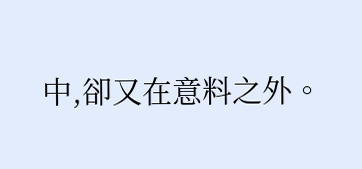中,卻又在意料之外。